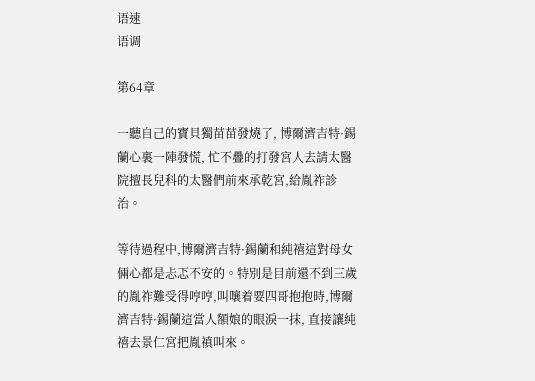语速
语调

第64章

一聽自己的寶貝獨苗苗發燒了, 博爾濟吉特·錫蘭心裏一陣發慌, 忙不疊的打發宮人去請太醫院擅長兒科的太醫們前來承乾宮,給胤祚診治。

等待過程中,博爾濟吉特·錫蘭和純禧這對母女倆心都是忐忑不安的。特別是目前還不到三歲的胤祚難受得哼哼,叫嚷着要四哥抱抱時,博爾濟吉特·錫蘭這當人額娘的眼淚一抹, 直接讓純禧去景仁宮把胤禛叫來。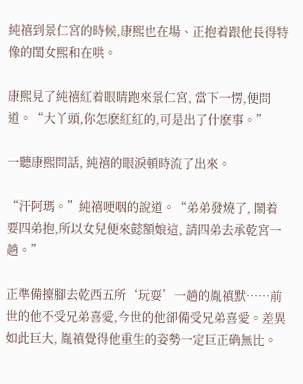純禧到景仁宮的時候,康熙也在場、正抱着跟他長得特像的閨女熙和在哄。

康熙見了純禧紅着眼睛跑來景仁宮, 當下一愣,便問道。“大丫頭,你怎麽紅紅的,可是出了什麽事。”

一聽康熙問話, 純禧的眼淚頓時流了出來。

“汗阿瑪。”純禧哽咽的說道。“弟弟發燒了, 鬧着要四弟抱,所以女兒便來懿額娘這, 請四弟去承乾宮一趟。”

正準備擡腳去乾西五所‘玩耍’一趟的胤禛默……前世的他不受兄弟喜愛,今世的他卻備受兄弟喜愛。差異如此巨大, 胤禛覺得他重生的姿勢一定巨正确無比。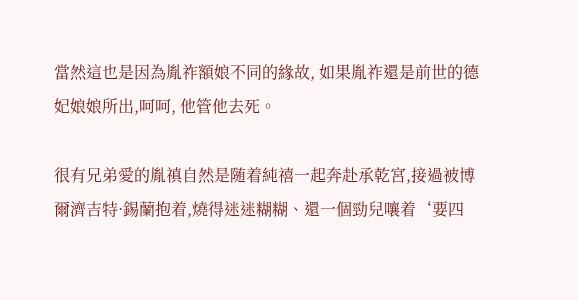當然這也是因為胤祚額娘不同的緣故, 如果胤祚還是前世的德妃娘娘所出,呵呵, 他管他去死。

很有兄弟愛的胤禛自然是随着純禧一起奔赴承乾宮,接過被博爾濟吉特·錫蘭抱着,燒得迷迷糊糊、還一個勁兒嚷着‘要四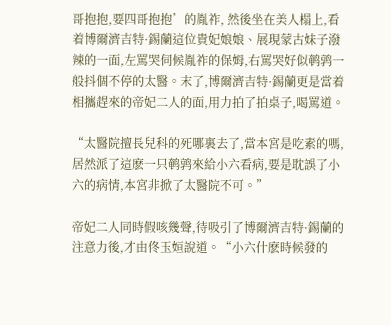哥抱抱,要四哥抱抱’的胤祚, 然後坐在美人榻上,看着博爾濟吉特·錫蘭這位貴妃娘娘、展現蒙古妹子潑辣的一面,左罵哭伺候胤祚的保姆,右罵哭好似鹌鹑一般抖個不停的太醫。末了,博爾濟吉特·錫蘭更是當着相攜趕來的帝妃二人的面,用力拍了拍桌子,喝罵道。

“太醫院擅長兒科的死哪裏去了,當本宮是吃素的嗎,居然派了這麽一只鹌鹑來給小六看病,要是耽誤了小六的病情,本宮非掀了太醫院不可。”

帝妃二人同時假咳幾聲,待吸引了博爾濟吉特·錫蘭的注意力後,才由佟玉姮說道。“小六什麽時候發的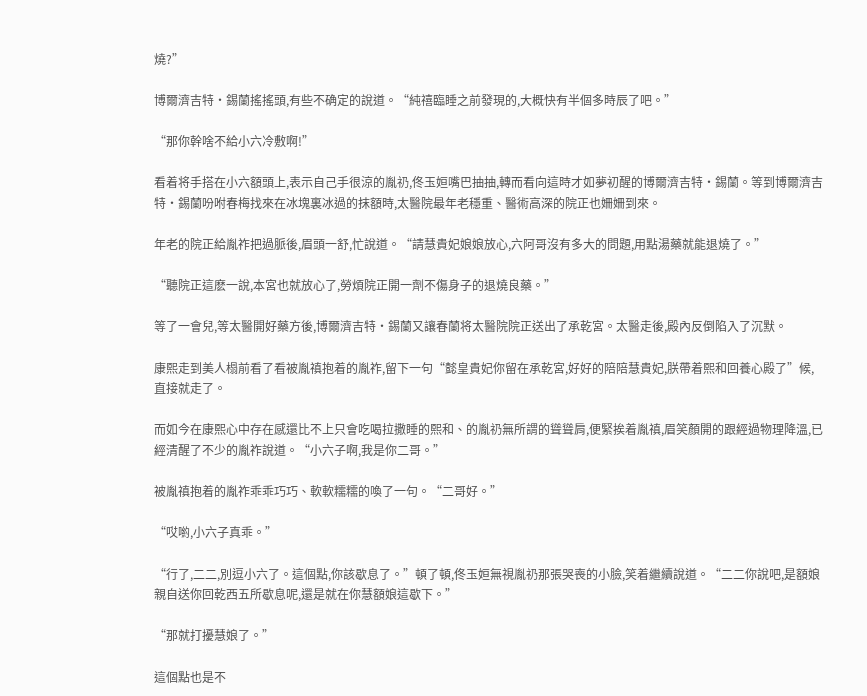燒?”

博爾濟吉特·錫蘭搖搖頭,有些不确定的說道。“純禧臨睡之前發現的,大概快有半個多時辰了吧。”

“那你幹啥不給小六冷敷啊!”

看着将手搭在小六額頭上,表示自己手很涼的胤礽,佟玉姮嘴巴抽抽,轉而看向這時才如夢初醒的博爾濟吉特·錫蘭。等到博爾濟吉特·錫蘭吩咐春梅找來在冰塊裏冰過的抹額時,太醫院最年老穩重、醫術高深的院正也姍姍到來。

年老的院正給胤祚把過脈後,眉頭一舒,忙說道。“請慧貴妃娘娘放心,六阿哥沒有多大的問題,用點湯藥就能退燒了。”

“聽院正這麽一說,本宮也就放心了,勞煩院正開一劑不傷身子的退燒良藥。”

等了一會兒,等太醫開好藥方後,博爾濟吉特·錫蘭又讓春蘭将太醫院院正送出了承乾宮。太醫走後,殿內反倒陷入了沉默。

康熙走到美人榻前看了看被胤禛抱着的胤祚,留下一句“懿皇貴妃你留在承乾宮,好好的陪陪慧貴妃,朕帶着熙和回養心殿了”候,直接就走了。

而如今在康熙心中存在感還比不上只會吃喝拉撒睡的熙和、的胤礽無所謂的聳聳肩,便緊挨着胤禛,眉笑顏開的跟經過物理降溫,已經清醒了不少的胤祚說道。“小六子啊,我是你二哥。”

被胤禛抱着的胤祚乖乖巧巧、軟軟糯糯的喚了一句。“二哥好。”

“哎喲,小六子真乖。”

“行了,二二,別逗小六了。這個點,你該歇息了。”頓了頓,佟玉姮無視胤礽那張哭喪的小臉,笑着繼續說道。“二二你說吧,是額娘親自送你回乾西五所歇息呢,還是就在你慧額娘這歇下。”

“那就打擾慧娘了。”

這個點也是不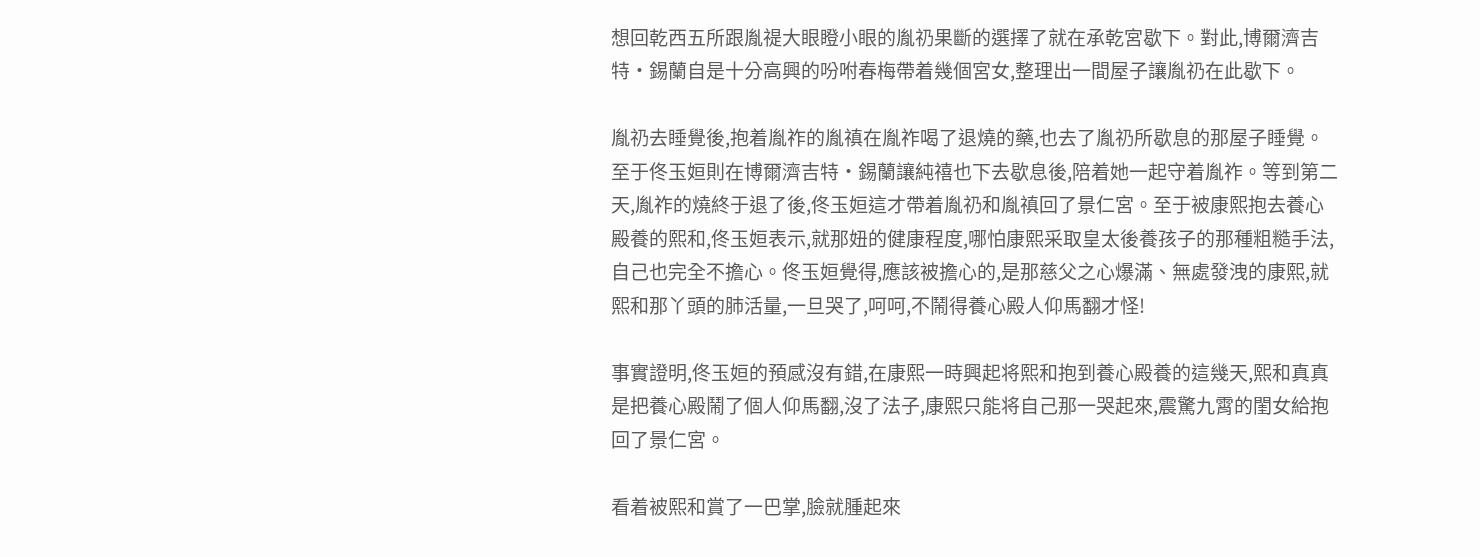想回乾西五所跟胤禔大眼瞪小眼的胤礽果斷的選擇了就在承乾宮歇下。對此,博爾濟吉特·錫蘭自是十分高興的吩咐春梅帶着幾個宮女,整理出一間屋子讓胤礽在此歇下。

胤礽去睡覺後,抱着胤祚的胤禛在胤祚喝了退燒的藥,也去了胤礽所歇息的那屋子睡覺。至于佟玉姮則在博爾濟吉特·錫蘭讓純禧也下去歇息後,陪着她一起守着胤祚。等到第二天,胤祚的燒終于退了後,佟玉姮這才帶着胤礽和胤禛回了景仁宮。至于被康熙抱去養心殿養的熙和,佟玉姮表示,就那妞的健康程度,哪怕康熙采取皇太後養孩子的那種粗糙手法,自己也完全不擔心。佟玉姮覺得,應該被擔心的,是那慈父之心爆滿、無處發洩的康熙,就熙和那丫頭的肺活量,一旦哭了,呵呵,不鬧得養心殿人仰馬翻才怪!

事實證明,佟玉姮的預感沒有錯,在康熙一時興起将熙和抱到養心殿養的這幾天,熙和真真是把養心殿鬧了個人仰馬翻,沒了法子,康熙只能将自己那一哭起來,震驚九霄的閨女給抱回了景仁宮。

看着被熙和賞了一巴掌,臉就腫起來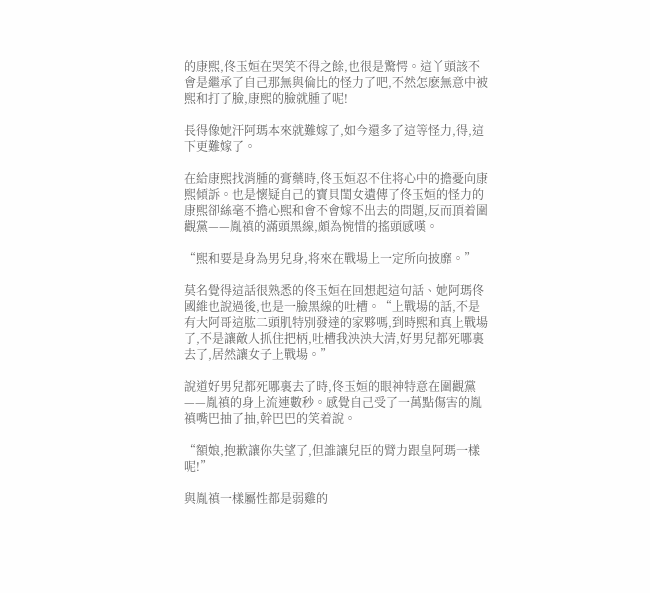的康熙,佟玉姮在哭笑不得之餘,也很是驚愕。這丫頭該不會是繼承了自己那無與倫比的怪力了吧,不然怎麽無意中被熙和打了臉,康熙的臉就腫了呢!

長得像她汗阿瑪本來就難嫁了,如今還多了這等怪力,得,這下更難嫁了。

在給康熙找消腫的膏藥時,佟玉姮忍不住将心中的擔憂向康熙傾訴。也是懷疑自己的寶貝閨女遺傳了佟玉姮的怪力的康熙卻絲毫不擔心熙和會不會嫁不出去的問題,反而頂着圍觀黨——胤禛的滿頭黑線,頗為惋惜的搖頭感嘆。

“熙和要是身為男兒身,将來在戰場上一定所向披靡。”

莫名覺得這話很熟悉的佟玉姮在回想起這句話、她阿瑪佟國維也說過後,也是一臉黑線的吐槽。“上戰場的話,不是有大阿哥這肱二頭肌特別發達的家夥嗎,到時熙和真上戰場了,不是讓敵人抓住把柄,吐槽我泱泱大清,好男兒都死哪裏去了,居然讓女子上戰場。”

說道好男兒都死哪裏去了時,佟玉姮的眼神特意在圍觀黨——胤禛的身上流連數秒。感覺自己受了一萬點傷害的胤禛嘴巴抽了抽,幹巴巴的笑着說。

“額娘,抱歉讓你失望了,但誰讓兒臣的臂力跟皇阿瑪一樣呢!”

與胤禛一樣屬性都是弱雞的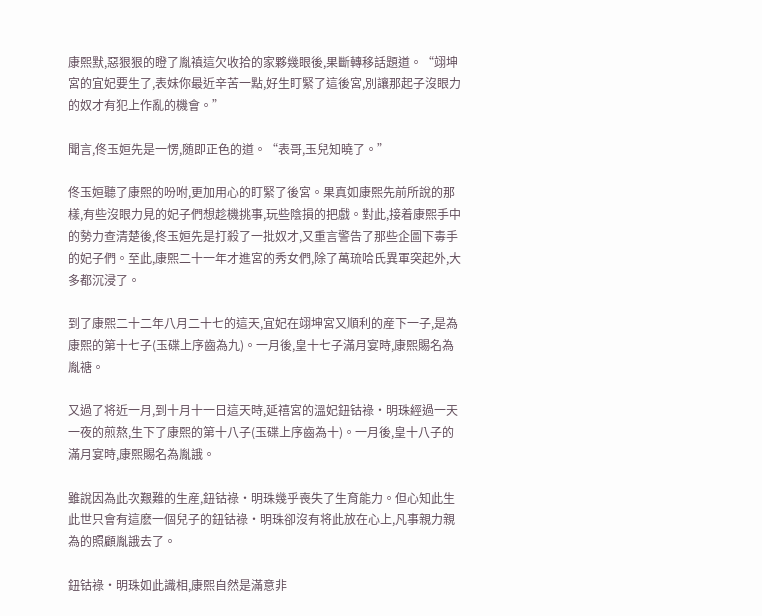康熙默,惡狠狠的瞪了胤禛這欠收拾的家夥幾眼後,果斷轉移話題道。“翊坤宮的宜妃要生了,表妹你最近辛苦一點,好生盯緊了這後宮,別讓那起子沒眼力的奴才有犯上作亂的機會。”

聞言,佟玉姮先是一愣,随即正色的道。“表哥,玉兒知曉了。”

佟玉姮聽了康熙的吩咐,更加用心的盯緊了後宮。果真如康熙先前所說的那樣,有些沒眼力見的妃子們想趁機挑事,玩些陰損的把戲。對此,接着康熙手中的勢力查清楚後,佟玉姮先是打殺了一批奴才,又重言警告了那些企圖下毒手的妃子們。至此,康熙二十一年才進宮的秀女們,除了萬琉哈氏異軍突起外,大多都沉浸了。

到了康熙二十二年八月二十七的這天,宜妃在翊坤宮又順利的産下一子,是為康熙的第十七子(玉碟上序齒為九)。一月後,皇十七子滿月宴時,康熙賜名為胤禟。

又過了将近一月,到十月十一日這天時,延禧宮的溫妃鈕钴祿·明珠經過一天一夜的煎熬,生下了康熙的第十八子(玉碟上序齒為十)。一月後,皇十八子的滿月宴時,康熙賜名為胤誐。

雖說因為此次艱難的生産,鈕钴祿·明珠幾乎喪失了生育能力。但心知此生此世只會有這麽一個兒子的鈕钴祿·明珠卻沒有将此放在心上,凡事親力親為的照顧胤誐去了。

鈕钴祿·明珠如此識相,康熙自然是滿意非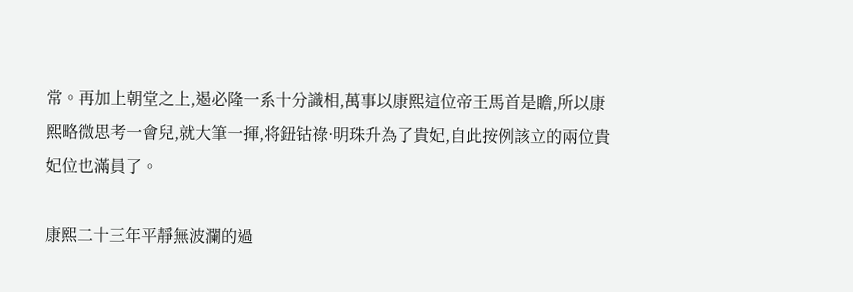常。再加上朝堂之上,遏必隆一系十分識相,萬事以康熙這位帝王馬首是瞻,所以康熙略微思考一會兒,就大筆一揮,将鈕钴祿·明珠升為了貴妃,自此按例該立的兩位貴妃位也滿員了。

康熙二十三年平靜無波瀾的過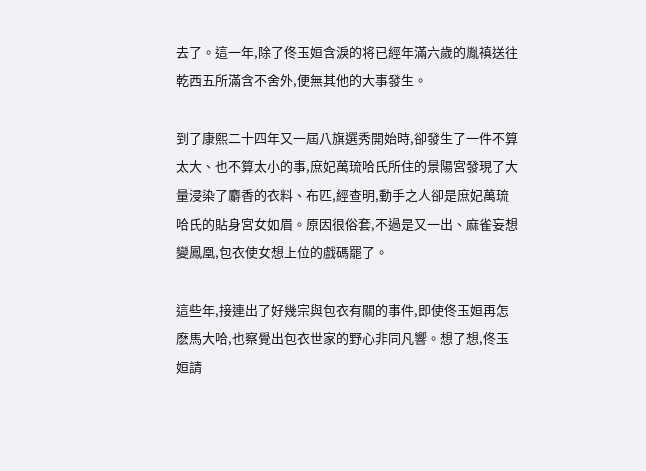去了。這一年,除了佟玉姮含淚的将已經年滿六歲的胤禛送往乾西五所滿含不舍外,便無其他的大事發生。

到了康熙二十四年又一屆八旗選秀開始時,卻發生了一件不算太大、也不算太小的事,庶妃萬琉哈氏所住的景陽宮發現了大量浸染了麝香的衣料、布匹,經查明,動手之人卻是庶妃萬琉哈氏的貼身宮女如眉。原因很俗套,不過是又一出、麻雀妄想變鳳凰,包衣使女想上位的戲碼罷了。

這些年,接連出了好幾宗與包衣有關的事件,即使佟玉姮再怎麽馬大哈,也察覺出包衣世家的野心非同凡響。想了想,佟玉姮請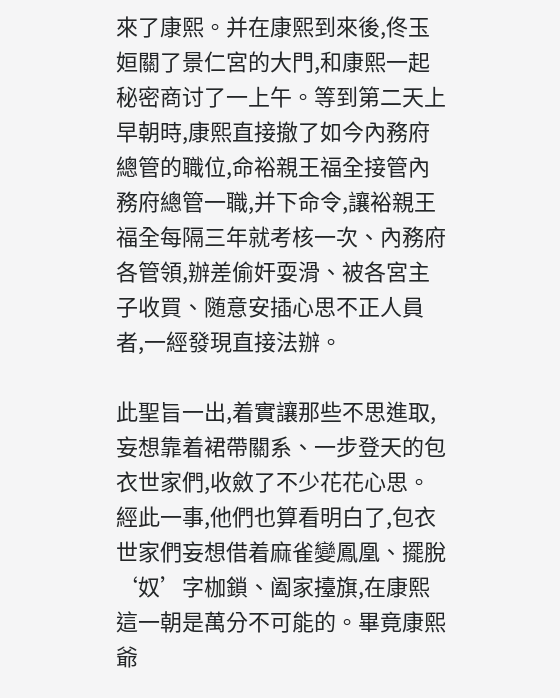來了康熙。并在康熙到來後,佟玉姮關了景仁宮的大門,和康熙一起秘密商讨了一上午。等到第二天上早朝時,康熙直接撤了如今內務府總管的職位,命裕親王福全接管內務府總管一職,并下命令,讓裕親王福全每隔三年就考核一次、內務府各管領,辦差偷奸耍滑、被各宮主子收買、随意安插心思不正人員者,一經發現直接法辦。

此聖旨一出,着實讓那些不思進取,妄想靠着裙帶關系、一步登天的包衣世家們,收斂了不少花花心思。經此一事,他們也算看明白了,包衣世家們妄想借着麻雀變鳳凰、擺脫‘奴’字枷鎖、阖家擡旗,在康熙這一朝是萬分不可能的。畢竟康熙爺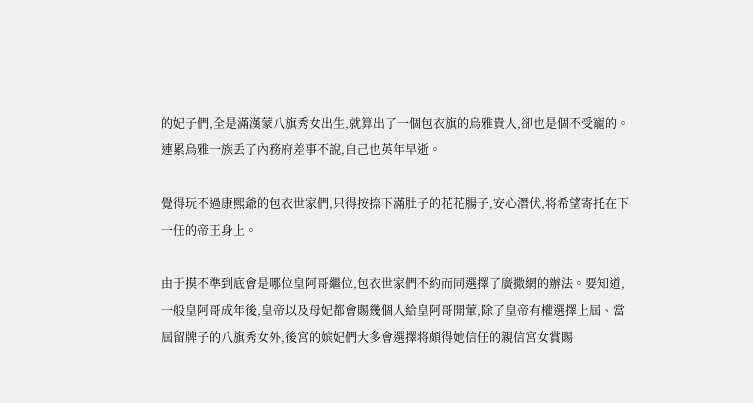的妃子們,全是滿漢蒙八旗秀女出生,就算出了一個包衣旗的烏雅貴人,卻也是個不受寵的。連累烏雅一族丢了內務府差事不說,自己也英年早逝。

覺得玩不過康熙爺的包衣世家們,只得按捺下滿肚子的花花腸子,安心潛伏,将希望寄托在下一任的帝王身上。

由于摸不準到底會是哪位皇阿哥繼位,包衣世家們不約而同選擇了廣撒網的辦法。要知道,一般皇阿哥成年後,皇帝以及母妃都會賜幾個人給皇阿哥開葷,除了皇帝有權選擇上屆、當屆留牌子的八旗秀女外,後宮的嫔妃們大多會選擇将頗得她信任的親信宮女賞賜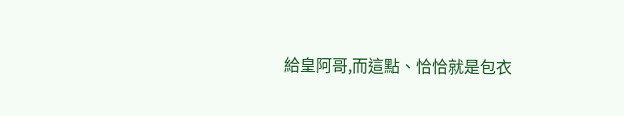給皇阿哥,而這點、恰恰就是包衣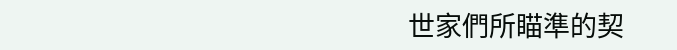世家們所瞄準的契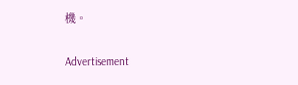機。

Advertisement